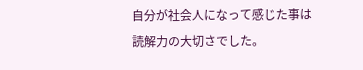自分が社会人になって感じた事は
読解力の大切さでした。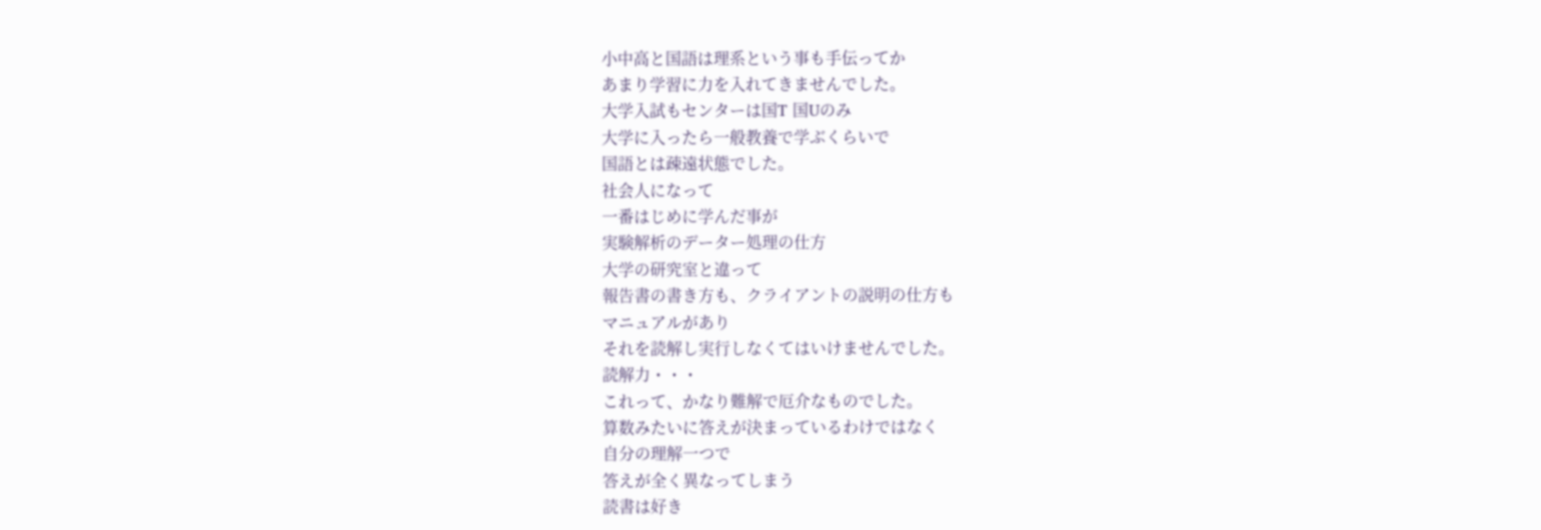小中高と国語は理系という事も手伝ってか
あまり学習に力を入れてきませんでした。
大学入試もセンターは国T 国Uのみ
大学に入ったら一般教養で学ぶくらいで
国語とは疎遠状態でした。
社会人になって
一番はじめに学んだ事が
実験解析のデーター処理の仕方
大学の研究室と違って
報告書の書き方も、クライアントの説明の仕方も
マニュアルがあり
それを読解し実行しなくてはいけませんでした。
読解力・・・
これって、かなり難解で厄介なものでした。
算数みたいに答えが決まっているわけではなく
自分の理解一つで
答えが全く異なってしまう
読書は好き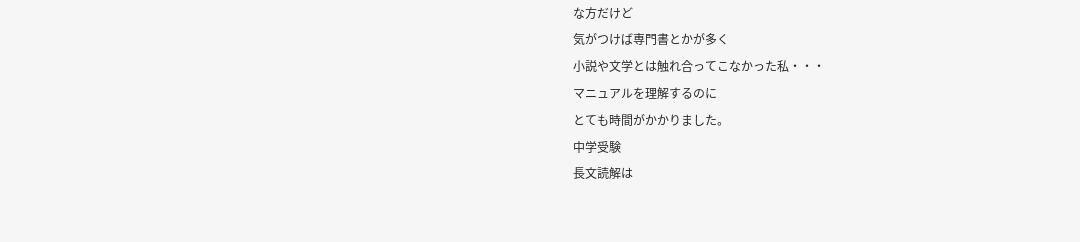な方だけど
気がつけば専門書とかが多く
小説や文学とは触れ合ってこなかった私・・・
マニュアルを理解するのに
とても時間がかかりました。
中学受験
長文読解は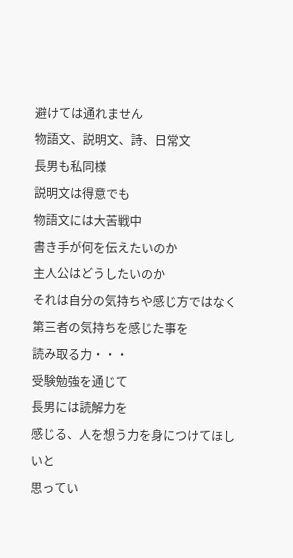避けては通れません
物語文、説明文、詩、日常文
長男も私同様
説明文は得意でも
物語文には大苦戦中
書き手が何を伝えたいのか
主人公はどうしたいのか
それは自分の気持ちや感じ方ではなく
第三者の気持ちを感じた事を
読み取る力・・・
受験勉強を通じて
長男には読解力を
感じる、人を想う力を身につけてほしいと
思ってい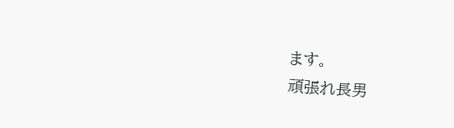ます。
頑張れ長男